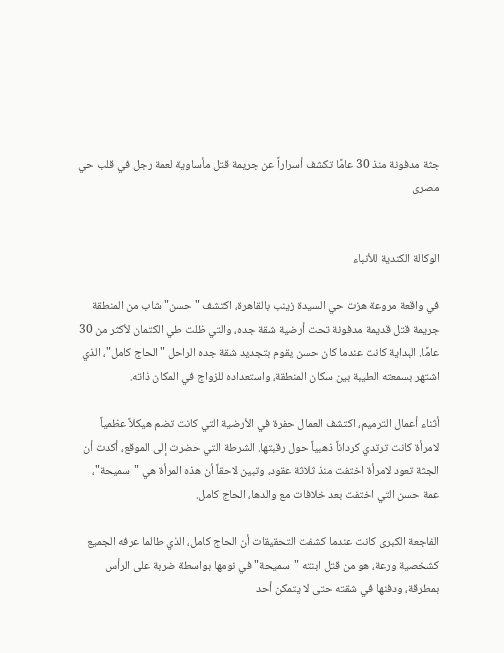جثة مدفونة منذ 30 عامًا تكشف أسراراً عن جريمة قتل مأساوية لعمة رجل في قلب حي مصرى


الوكالة الكندية للأنباء

في واقعة مروعة هزت حي السيدة زينب بالقاهرة، اكتشف "حسن" شاب من المنطقة جريمة قتل قديمة مدفونة تحت أرضية شقة جده، والتي ظلت طي الكتمان لأكثر من 30 عامًا. البداية كانت عندما كان حسن يقوم بتجديد شقة جده الراحل "الحاج كامل"، الذي اشتهر بسمعته الطيبة بين سكان المنطقة، واستعداده للزواج في المكان ذاته.

أثناء أعمال الترميم، اكتشف العمال حفرة في الأرضية التي كانت تضم هيكلاً عظمياً لامرأة كانت ترتدي كرداناً ذهبياً حول رقبتها. الشرطة التي حضرت إلى الموقع، أكدت أن الجثة تعود لامرأة اختفت منذ ثلاثة عقود، وتبين لاحقاً أن هذه المرأة هي "سميحة"، عمة حسن التي اختفت بعد خلافات مع والدها، الحاج كامل.

الفاجعة الكبرى كانت عندما كشفت التحقيقات أن الحاج كامل، الذي طالما عرفه الجميع كشخصية ورعة، هو من قتل ابنته "سميحة" في نومها بواسطة ضربة على الرأس بمطرقة، ودفنها في شقته حتى لا يتمكن أحد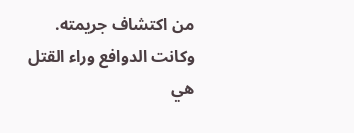من اكتشاف جريمته. وكانت الدوافع وراء القتل هي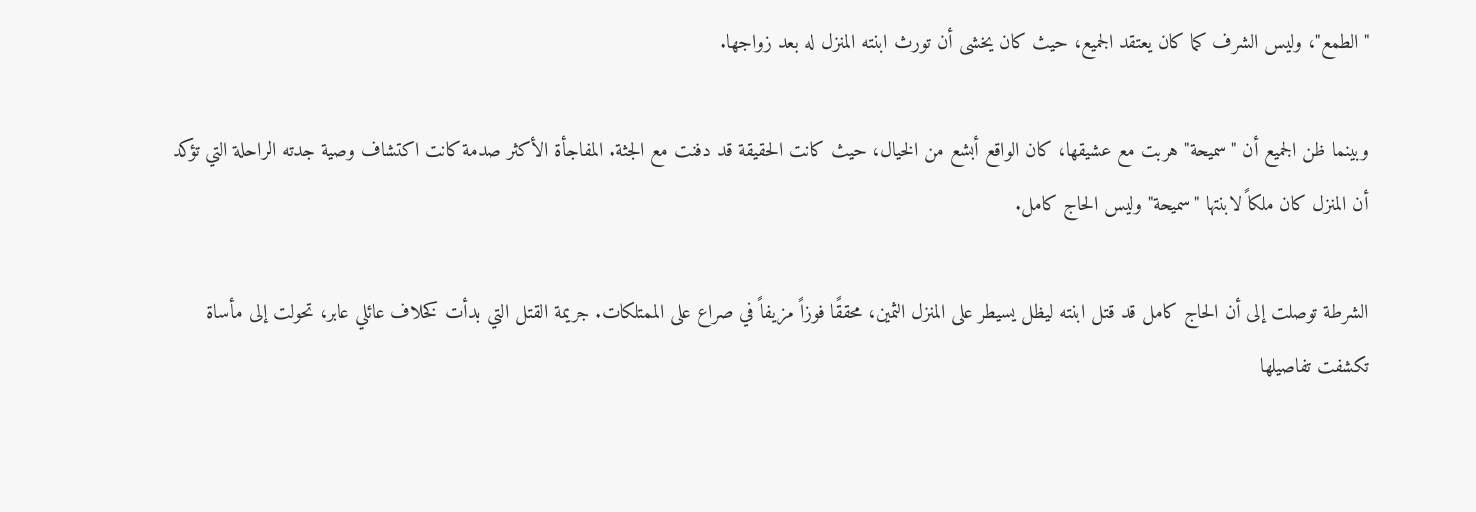"الطمع"، وليس الشرف كما كان يعتقد الجميع، حيث كان يخشى أن تورث ابنته المنزل له بعد زواجها.

وبينما ظن الجميع أن "سميحة" هربت مع عشيقها، كان الواقع أبشع من الخيال، حيث كانت الحقيقة قد دفنت مع الجثة. المفاجأة الأكثر صدمة كانت اكتشاف وصية جدته الراحلة التي تؤكد أن المنزل كان ملكاً لابنتها "سميحة" وليس الحاج كامل.

الشرطة توصلت إلى أن الحاج كامل قد قتل ابنته ليظل يسيطر على المنزل الثمين، محققًا فوزاً مزيفاً في صراع على الممتلكات. جريمة القتل التي بدأت كخلاف عائلي عابر، تحولت إلى مأساة تكشفت تفاصيلها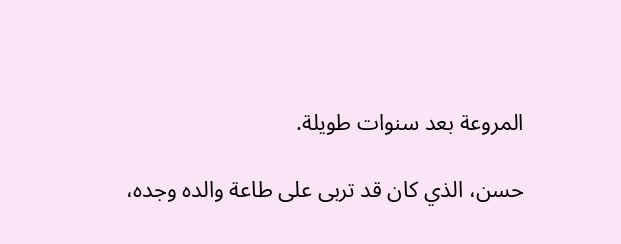المروعة بعد سنوات طويلة.

حسن، الذي كان قد تربى على طاعة والده وجده،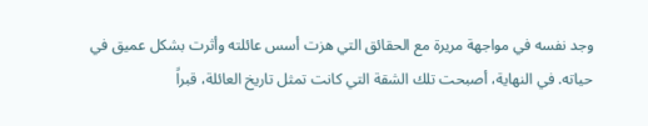وجد نفسه في مواجهة مريرة مع الحقائق التي هزت أسس عائلته وأثرت بشكل عميق في حياته. في النهاية، أصبحت تلك الشقة التي كانت تمثل تاريخ العائلة، قبراً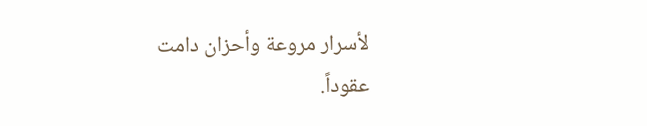لأسرار مروعة وأحزان دامت عقوداً.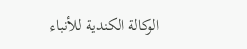الوكالة الكندية للأنباء